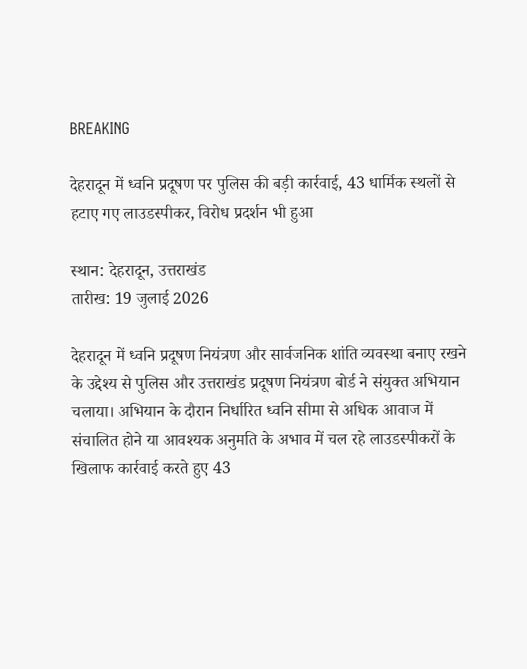BREAKING

देहरादून में ध्वनि प्रदूषण पर पुलिस की बड़ी कार्रवाई, 43 धार्मिक स्थलों से हटाए गए लाउडस्पीकर, विरोध प्रदर्शन भी हुआ

स्थान: देहरादून, उत्तराखंड
तारीख: 19 जुलाई 2026

देहरादून में ध्वनि प्रदूषण नियंत्रण और सार्वजनिक शांति व्यवस्था बनाए रखने के उद्देश्य से पुलिस और उत्तराखंड प्रदूषण नियंत्रण बोर्ड ने संयुक्त अभियान चलाया। अभियान के दौरान निर्धारित ध्वनि सीमा से अधिक आवाज में संचालित होने या आवश्यक अनुमति के अभाव में चल रहे लाउडस्पीकरों के खिलाफ कार्रवाई करते हुए 43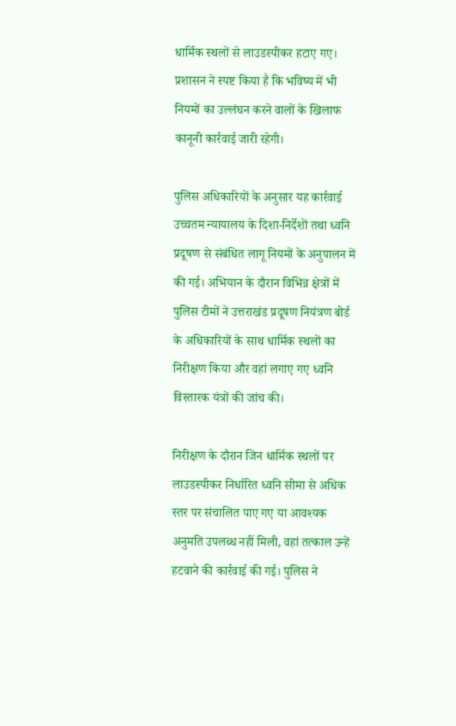धार्मिक स्थलों से लाउडस्पीकर हटाए गए। प्रशासन ने स्पष्ट किया है कि भविष्य में भी नियमों का उल्लंघन करने वालों के खिलाफ कानूनी कार्रवाई जारी रहेगी।

पुलिस अधिकारियों के अनुसार यह कार्रवाई उच्चतम न्यायालय के दिशा-निर्देशों तथा ध्वनि प्रदूषण से संबंधित लागू नियमों के अनुपालन में की गई। अभियान के दौरान विभिन्न क्षेत्रों में पुलिस टीमों ने उत्तराखंड प्रदूषण नियंत्रण बोर्ड के अधिकारियों के साथ धार्मिक स्थलों का निरीक्षण किया और वहां लगाए गए ध्वनि विस्तारक यंत्रों की जांच की।

निरीक्षण के दौरान जिन धार्मिक स्थलों पर लाउडस्पीकर निर्धारित ध्वनि सीमा से अधिक स्तर पर संचालित पाए गए या आवश्यक अनुमति उपलब्ध नहीं मिली, वहां तत्काल उन्हें हटवाने की कार्रवाई की गई। पुलिस ने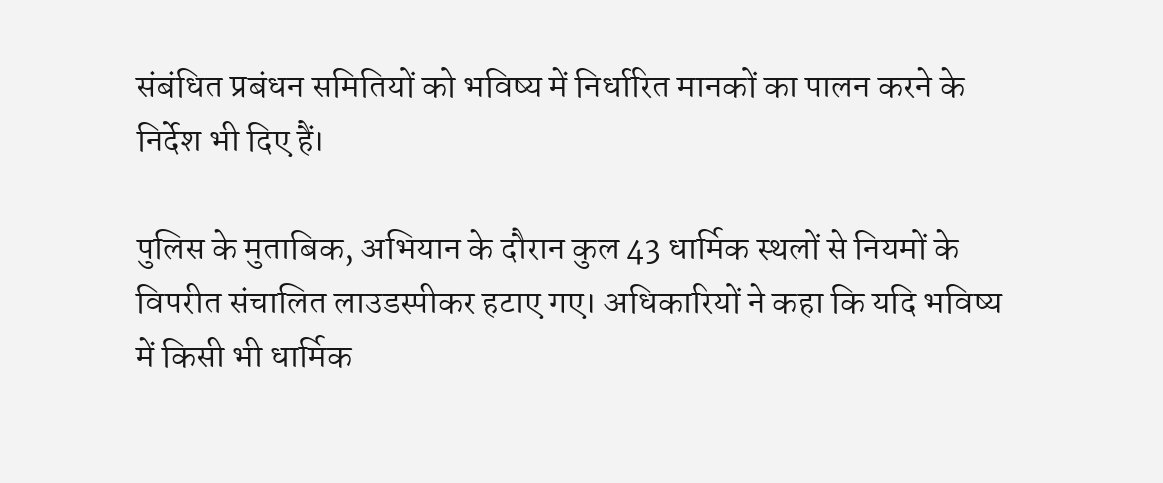संबंधित प्रबंधन समितियों को भविष्य में निर्धारित मानकों का पालन करने के निर्देश भी दिए हैं।

पुलिस के मुताबिक, अभियान के दौरान कुल 43 धार्मिक स्थलों से नियमों के विपरीत संचालित लाउडस्पीकर हटाए गए। अधिकारियों ने कहा कि यदि भविष्य में किसी भी धार्मिक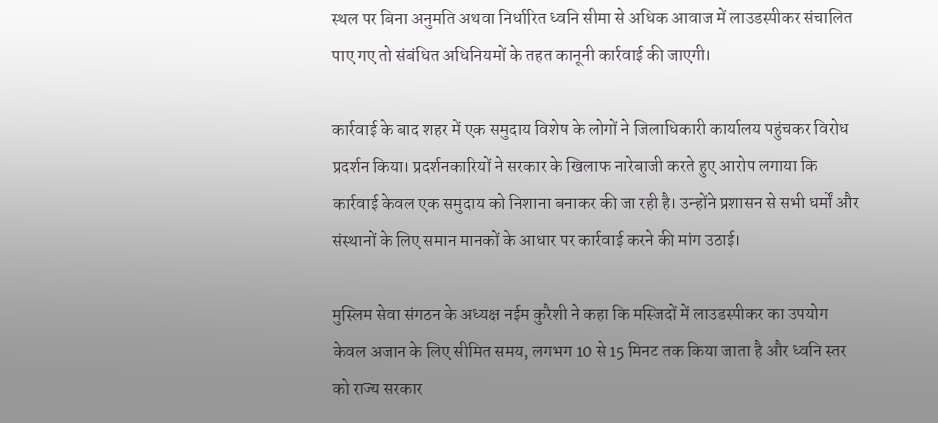स्थल पर बिना अनुमति अथवा निर्धारित ध्वनि सीमा से अधिक आवाज में लाउडस्पीकर संचालित पाए गए तो संबंधित अधिनियमों के तहत कानूनी कार्रवाई की जाएगी।

कार्रवाई के बाद शहर में एक समुदाय विशेष के लोगों ने जिलाधिकारी कार्यालय पहुंचकर विरोध प्रदर्शन किया। प्रदर्शनकारियों ने सरकार के खिलाफ नारेबाजी करते हुए आरोप लगाया कि कार्रवाई केवल एक समुदाय को निशाना बनाकर की जा रही है। उन्होंने प्रशासन से सभी धर्मों और संस्थानों के लिए समान मानकों के आधार पर कार्रवाई करने की मांग उठाई।

मुस्लिम सेवा संगठन के अध्यक्ष नईम कुरैशी ने कहा कि मस्जिदों में लाउडस्पीकर का उपयोग केवल अजान के लिए सीमित समय, लगभग 10 से 15 मिनट तक किया जाता है और ध्वनि स्तर को राज्य सरकार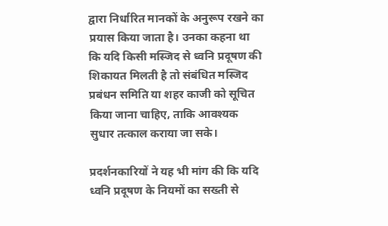द्वारा निर्धारित मानकों के अनुरूप रखने का प्रयास किया जाता है। उनका कहना था कि यदि किसी मस्जिद से ध्वनि प्रदूषण की शिकायत मिलती है तो संबंधित मस्जिद प्रबंधन समिति या शहर काजी को सूचित किया जाना चाहिए, ताकि आवश्यक सुधार तत्काल कराया जा सके।

प्रदर्शनकारियों ने यह भी मांग की कि यदि ध्वनि प्रदूषण के नियमों का सख्ती से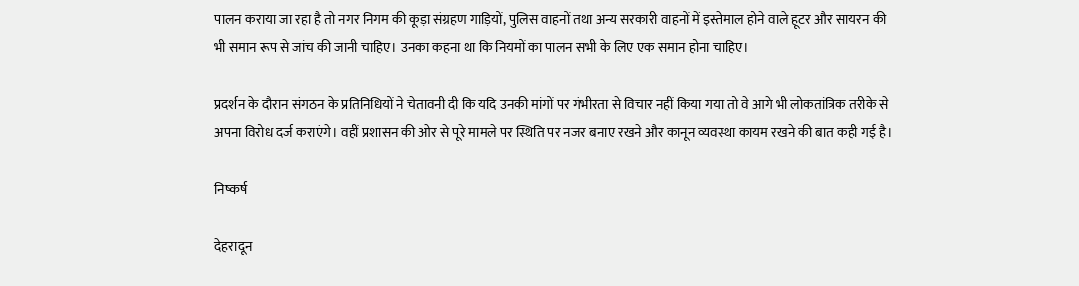पालन कराया जा रहा है तो नगर निगम की कूड़ा संग्रहण गाड़ियों, पुलिस वाहनों तथा अन्य सरकारी वाहनों में इस्तेमाल होने वाले हूटर और सायरन की भी समान रूप से जांच की जानी चाहिए। उनका कहना था कि नियमों का पालन सभी के लिए एक समान होना चाहिए।

प्रदर्शन के दौरान संगठन के प्रतिनिधियों ने चेतावनी दी कि यदि उनकी मांगों पर गंभीरता से विचार नहीं किया गया तो वे आगे भी लोकतांत्रिक तरीके से अपना विरोध दर्ज कराएंगे। वहीं प्रशासन की ओर से पूरे मामले पर स्थिति पर नजर बनाए रखने और कानून व्यवस्था कायम रखने की बात कही गई है।

निष्कर्ष

देहरादून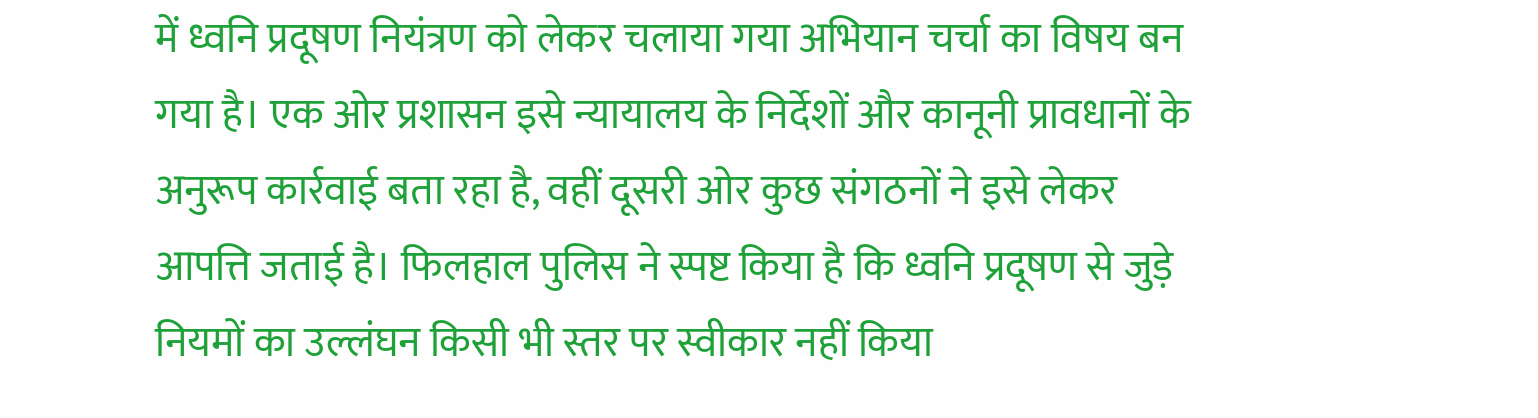में ध्वनि प्रदूषण नियंत्रण को लेकर चलाया गया अभियान चर्चा का विषय बन गया है। एक ओर प्रशासन इसे न्यायालय के निर्देशों और कानूनी प्रावधानों के अनुरूप कार्रवाई बता रहा है, वहीं दूसरी ओर कुछ संगठनों ने इसे लेकर आपत्ति जताई है। फिलहाल पुलिस ने स्पष्ट किया है कि ध्वनि प्रदूषण से जुड़े नियमों का उल्लंघन किसी भी स्तर पर स्वीकार नहीं किया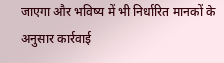जाएगा और भविष्य में भी निर्धारित मानकों के अनुसार कार्रवाई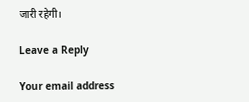जारी रहेगी।

Leave a Reply

Your email address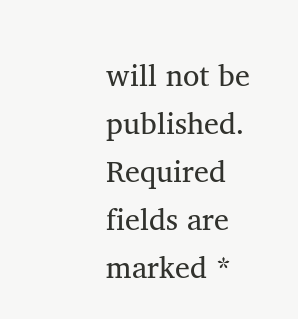will not be published. Required fields are marked *